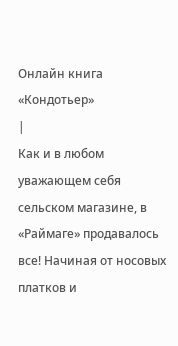Онлайн книга «Кондотьер»
|
Как и в любом уважающем себя сельском магазине, в «Раймаге» продавалось все! Начиная от носовых платков и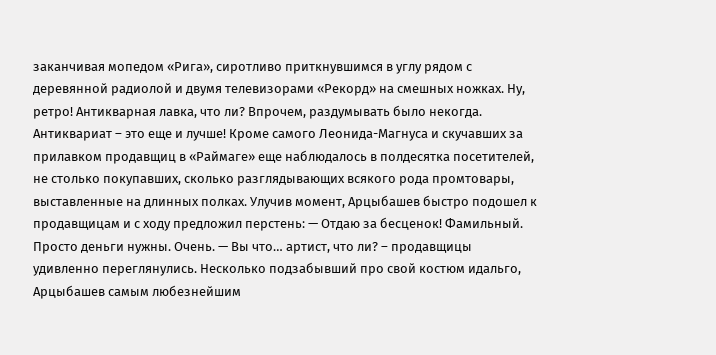заканчивая мопедом «Рига», сиротливо приткнувшимся в углу рядом с деревянной радиолой и двумя телевизорами «Рекорд» на смешных ножках. Ну, ретро! Антикварная лавка, что ли? Впрочем, раздумывать было некогда. Антиквариат – это еще и лучше! Кроме самого Леонида-Магнуса и скучавших за прилавком продавщиц в «Раймаге» еще наблюдалось в полдесятка посетителей, не столько покупавших, сколько разглядывающих всякого рода промтовары, выставленные на длинных полках. Улучив момент, Арцыбашев быстро подошел к продавщицам и с ходу предложил перстень: — Отдаю за бесценок! Фамильный. Просто деньги нужны. Очень. — Вы что… артист, что ли? – продавщицы удивленно переглянулись. Несколько подзабывший про свой костюм идальго, Арцыбашев самым любезнейшим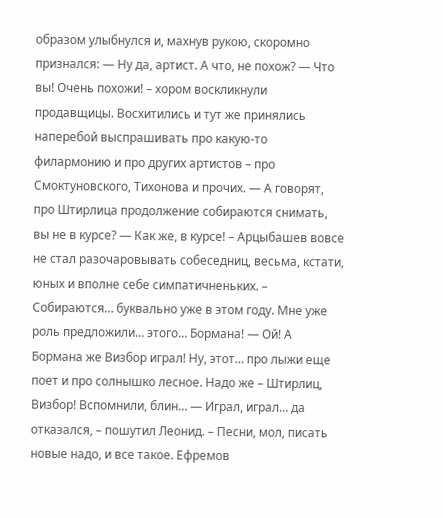образом улыбнулся и, махнув рукою, скоромно признался: — Ну да, артист. А что, не похож? — Что вы! Очень похожи! – хором воскликнули продавщицы. Восхитились и тут же принялись наперебой выспрашивать про какую-то филармонию и про других артистов – про Смоктуновского, Тихонова и прочих. — А говорят, про Штирлица продолжение собираются снимать, вы не в курсе? — Как же, в курсе! – Арцыбашев вовсе не стал разочаровывать собеседниц, весьма, кстати, юных и вполне себе симпатичненьких. – Собираются… буквально уже в этом году. Мне уже роль предложили… этого… Бормана! — Ой! А Бормана же Визбор играл! Ну, этот… про лыжи еще поет и про солнышко лесное. Надо же – Штирлиц, Визбор! Вспомнили, блин… — Играл, играл… да отказался, – пошутил Леонид. – Песни, мол, писать новые надо, и все такое. Ефремов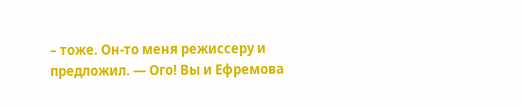– тоже. Он-то меня режиссеру и предложил. — Ого! Вы и Ефремова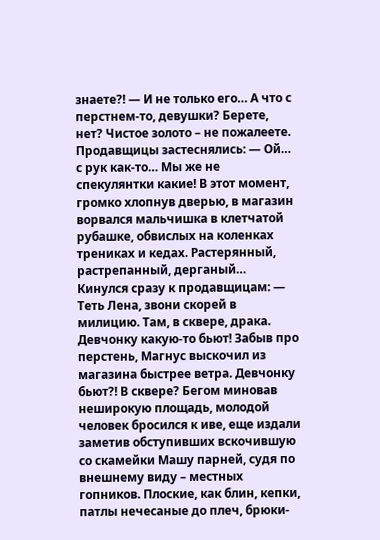знаете?! — И не только его… А что с перстнем-то, девушки? Берете, нет? Чистое золото – не пожалеете. Продавщицы застеснялись: — Ой… с рук как-то… Мы же не спекулянтки какие! В этот момент, громко хлопнув дверью, в магазин ворвался мальчишка в клетчатой рубашке, обвислых на коленках трениках и кедах. Растерянный, растрепанный, дерганый… Кинулся сразу к продавщицам: — Теть Лена, звони скорей в милицию. Там, в сквере, драка. Девчонку какую-то бьют! Забыв про перстень, Магнус выскочил из магазина быстрее ветра. Девчонку бьют?! В сквере? Бегом миновав неширокую площадь, молодой человек бросился к иве, еще издали заметив обступивших вскочившую со скамейки Машу парней, судя по внешнему виду – местных гопников. Плоские, как блин, кепки, патлы нечесаные до плеч, брюки-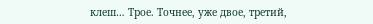клеш… Трое. Точнее, уже двое, третий,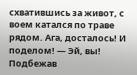схватившись за живот, с воем катался по траве рядом. Ага, досталось! И поделом! — Эй, вы! Подбежав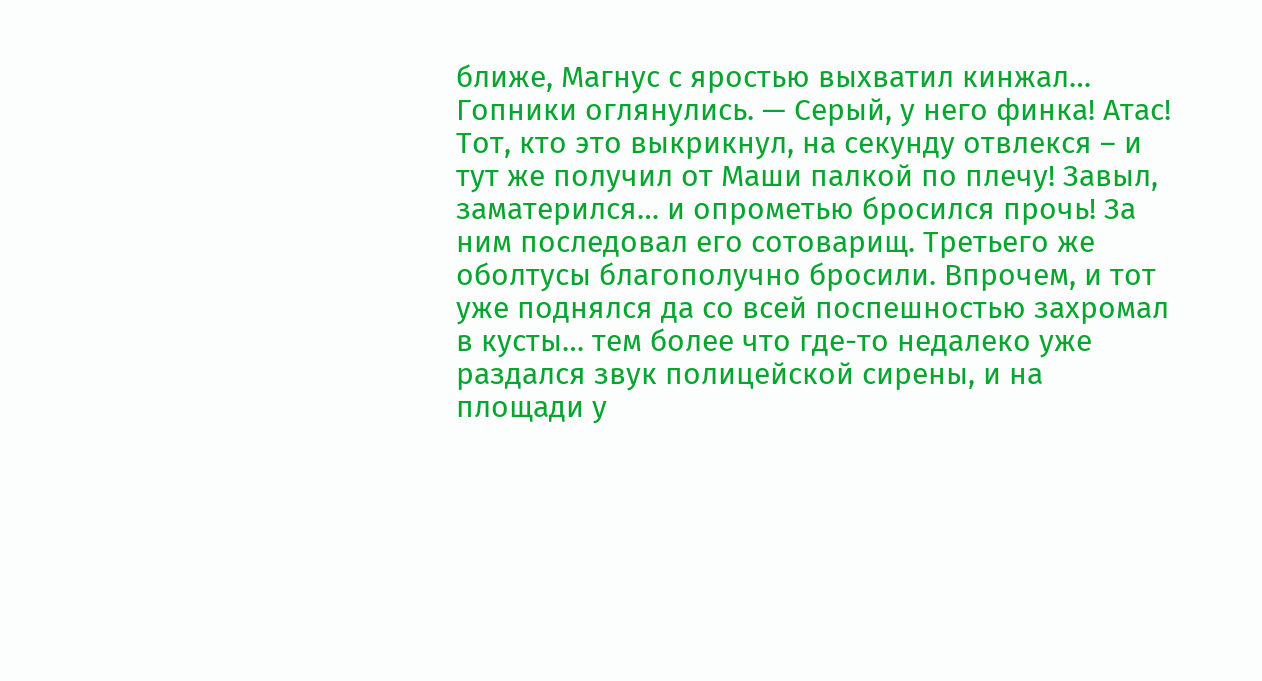ближе, Магнус с яростью выхватил кинжал… Гопники оглянулись. — Серый, у него финка! Атас! Тот, кто это выкрикнул, на секунду отвлекся – и тут же получил от Маши палкой по плечу! Завыл, заматерился… и опрометью бросился прочь! За ним последовал его сотоварищ. Третьего же оболтусы благополучно бросили. Впрочем, и тот уже поднялся да со всей поспешностью захромал в кусты… тем более что где-то недалеко уже раздался звук полицейской сирены, и на площади у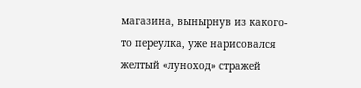магазина, вынырнув из какого-то переулка, уже нарисовался желтый «луноход» стражей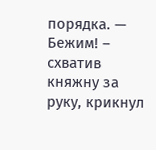порядка. — Бежим! – схватив княжну за руку, крикнул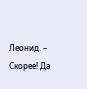Леонид. – Скорее! Да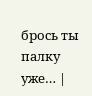брось ты палку уже… |